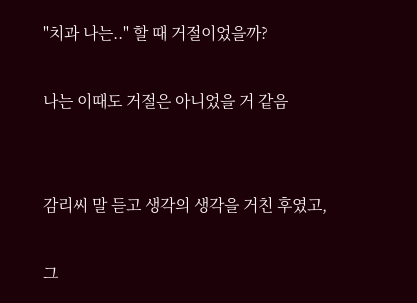"치과 나는.." 할 때 거절이었을까?

나는 이때도 거절은 아니었을 거 같음


감리씨 말 듣고 생각의 생각을 거친 후였고,

그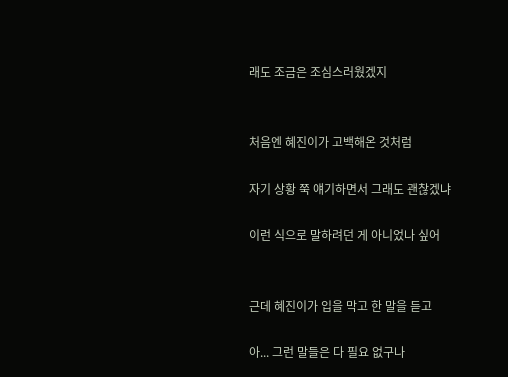래도 조금은 조심스러웠겠지


처음엔 혜진이가 고백해온 것처럼

자기 상황 쭉 얘기하면서 그래도 괜찮겠냐

이런 식으로 말하려던 게 아니었나 싶어


근데 혜진이가 입을 막고 한 말을 듣고

아... 그런 말들은 다 필요 없구나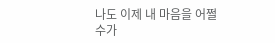나도 이제 내 마음을 어쩔 수가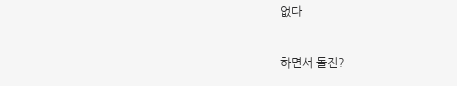없다

하면서 돌진?